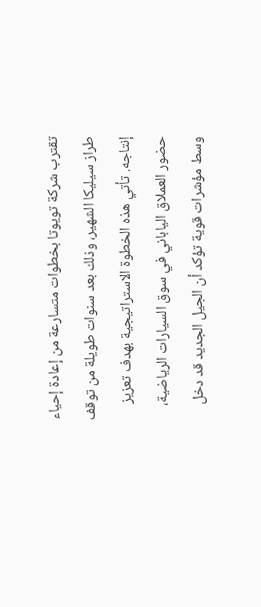تقترب شركة تويوتا بخطوات متسارعة من إعادة إحياء طراز سيليكا الشهير، وذلك بعد سنوات طويلة من توقف إنتاجه. تأتي هذه الخطوة الاستراتيجية بهدف تعزيز حضور العملاق الياباني في سوق السيارات الرياضية، وسط مؤشرات قوية تؤكد أن الجيل الجديد قد دخل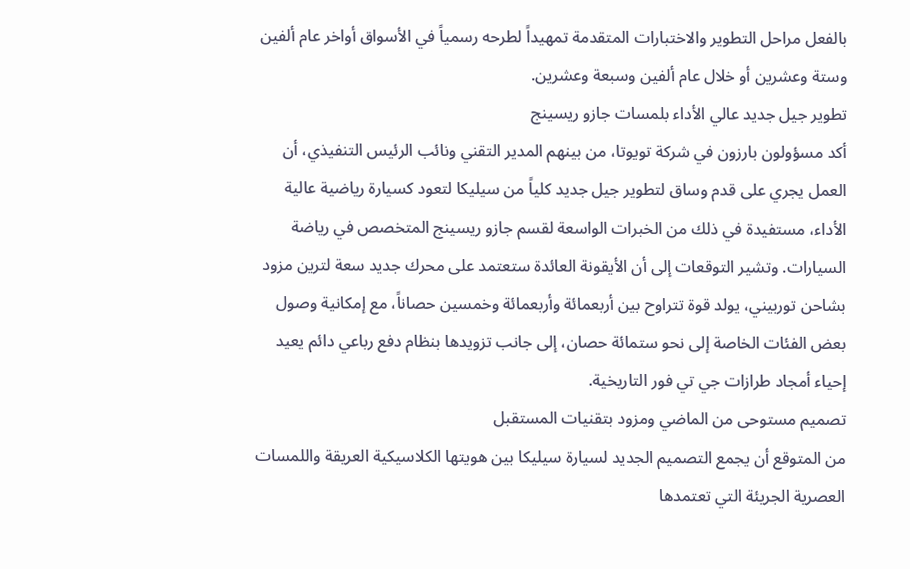بالفعل مراحل التطوير والاختبارات المتقدمة تمهيداً لطرحه رسمياً في الأسواق أواخر عام ألفين وستة وعشرين أو خلال عام ألفين وسبعة وعشرين.
تطوير جيل جديد عالي الأداء بلمسات جازو ريسينج
أكد مسؤولون بارزون في شركة تويوتا، من بينهم المدير التقني ونائب الرئيس التنفيذي، أن العمل يجري على قدم وساق لتطوير جيل جديد كلياً من سيليكا لتعود كسيارة رياضية عالية الأداء، مستفيدة في ذلك من الخبرات الواسعة لقسم جازو ريسينج المتخصص في رياضة السيارات. وتشير التوقعات إلى أن الأيقونة العائدة ستعتمد على محرك جديد سعة لترين مزود بشاحن توربيني، يولد قوة تتراوح بين أربعمائة وأربعمائة وخمسين حصاناً، مع إمكانية وصول بعض الفئات الخاصة إلى نحو ستمائة حصان، إلى جانب تزويدها بنظام دفع رباعي دائم يعيد إحياء أمجاد طرازات جي تي فور التاريخية.
تصميم مستوحى من الماضي ومزود بتقنيات المستقبل
من المتوقع أن يجمع التصميم الجديد لسيارة سيليكا بين هويتها الكلاسيكية العريقة واللمسات العصرية الجريئة التي تعتمدها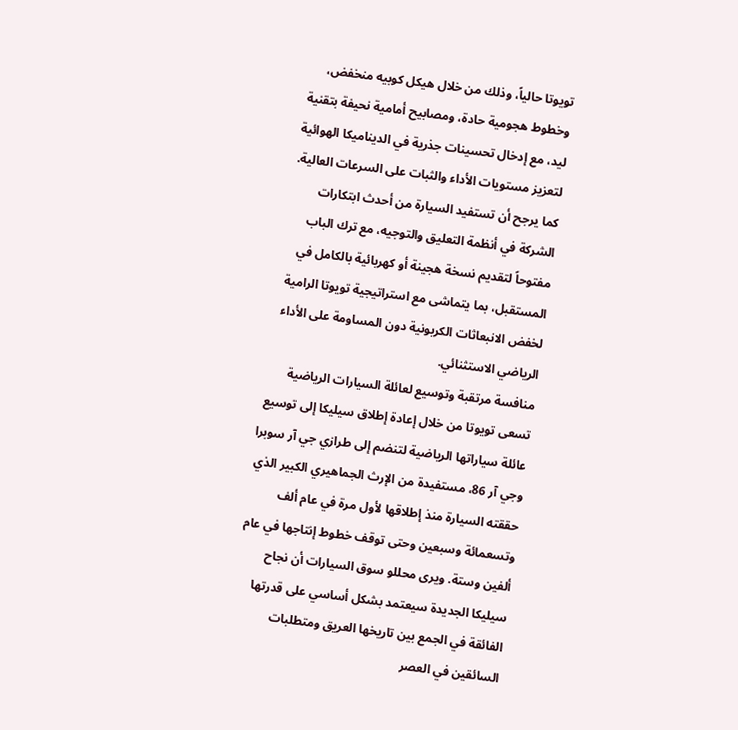تويوتا حالياً، وذلك من خلال هيكل كوبيه منخفض، وخطوط هجومية حادة، ومصابيح أمامية نحيفة بتقنية ليد، مع إدخال تحسينات جذرية في الديناميكا الهوائية لتعزيز مستويات الأداء والثبات على السرعات العالية. كما يرجح أن تستفيد السيارة من أحدث ابتكارات الشركة في أنظمة التعليق والتوجيه، مع ترك الباب مفتوحاً لتقديم نسخة هجينة أو كهربائية بالكامل في المستقبل، بما يتماشى مع استراتيجية تويوتا الرامية لخفض الانبعاثات الكربونية دون المساومة على الأداء الرياضي الاستثنائي.
منافسة مرتقبة وتوسيع لعائلة السيارات الرياضية
تسعى تويوتا من خلال إعادة إطلاق سيليكا إلى توسيع عائلة سياراتها الرياضية لتنضم إلى طرازي جي آر سوبرا وجي آر 86، مستفيدة من الإرث الجماهيري الكبير الذي حققته السيارة منذ إطلاقها لأول مرة في عام ألف وتسعمائة وسبعين وحتى توقف خطوط إنتاجها في عام ألفين وستة. ويرى محللو سوق السيارات أن نجاح سيليكا الجديدة سيعتمد بشكل أساسي على قدرتها الفائقة في الجمع بين تاريخها العريق ومتطلبات السائقين في العصر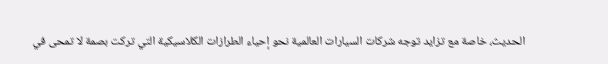الحديث، خاصة مع تزايد توجه شركات السيارات العالمية نحو إحياء الطرازات الكلاسيكية التي تركت بصمة لا تمحى في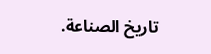تاريخ الصناعة.